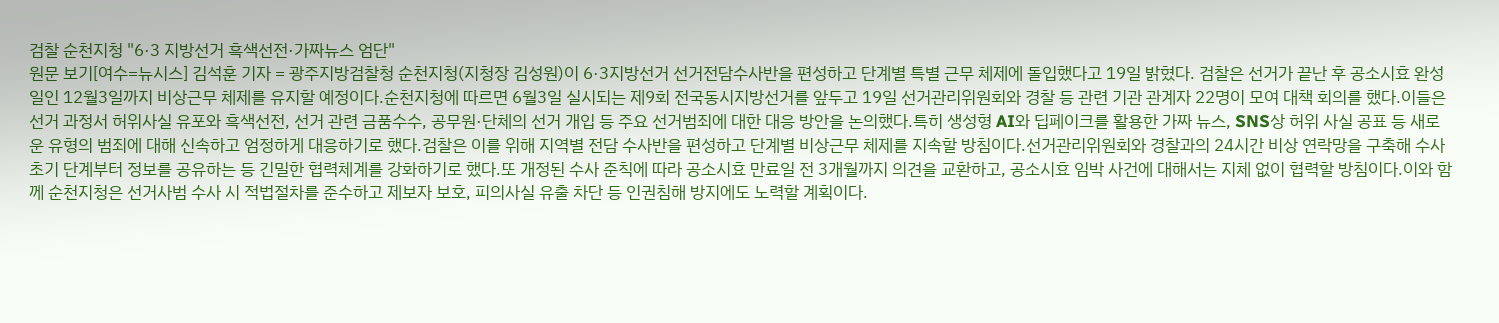검찰 순천지청 "6·3 지방선거 흑색선전·가짜뉴스 엄단"
원문 보기[여수=뉴시스] 김석훈 기자 = 광주지방검찰청 순천지청(지청장 김성원)이 6·3지방선거 선거전담수사반을 편성하고 단계별 특별 근무 체제에 돌입했다고 19일 밝혔다. 검찰은 선거가 끝난 후 공소시효 완성일인 12월3일까지 비상근무 체제를 유지할 예정이다.순천지청에 따르면 6월3일 실시되는 제9회 전국동시지방선거를 앞두고 19일 선거관리위원회와 경찰 등 관련 기관 관계자 22명이 모여 대책 회의를 했다.이들은 선거 과정서 허위사실 유포와 흑색선전, 선거 관련 금품수수, 공무원·단체의 선거 개입 등 주요 선거범죄에 대한 대응 방안을 논의했다.특히 생성형 AI와 딥페이크를 활용한 가짜 뉴스, SNS상 허위 사실 공표 등 새로운 유형의 범죄에 대해 신속하고 엄정하게 대응하기로 했다.검찰은 이를 위해 지역별 전담 수사반을 편성하고 단계별 비상근무 체제를 지속할 방침이다.선거관리위원회와 경찰과의 24시간 비상 연락망을 구축해 수사 초기 단계부터 정보를 공유하는 등 긴밀한 협력체계를 강화하기로 했다.또 개정된 수사 준칙에 따라 공소시효 만료일 전 3개월까지 의견을 교환하고, 공소시효 임박 사건에 대해서는 지체 없이 협력할 방침이다.이와 함께 순천지청은 선거사범 수사 시 적법절차를 준수하고 제보자 보호, 피의사실 유출 차단 등 인권침해 방지에도 노력할 계획이다.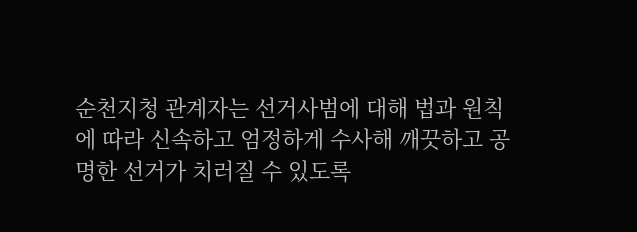순천지청 관계자는 선거사범에 대해 법과 원칙에 따라 신속하고 엄정하게 수사해 깨끗하고 공명한 선거가 치러질 수 있도록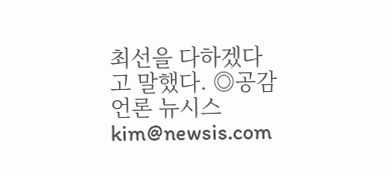최선을 다하겠다 고 말했다. ◎공감언론 뉴시스 kim@newsis.com